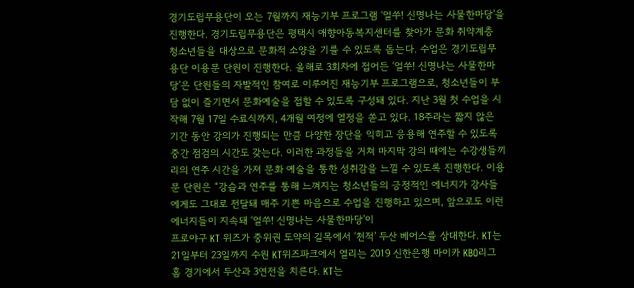경기도립무용단이 오는 7월까지 재능기부 프로그램 ‘얼쑤! 신명나는 사물한마당’을 진행한다. 경기도립무용단은 평택시 애향아동복지센터를 찾아가 문화 취약계층 청소년들을 대상으로 문화적 소양을 기를 수 있도록 돕는다. 수업은 경기도립무용단 이용문 단원이 진행한다. 올해로 3회차에 접어든 ‘얼쑤! 신명나는 사물한마당’은 단원들의 자발적인 참여로 이루어진 재능기부 프로그램으로, 청소년들이 부담 없이 즐기면서 문화예술을 접할 수 있도록 구성돼 있다. 지난 3월 첫 수업을 시작해 7월 17일 수료식까지, 4개월 여정에 열정을 쏟고 있다. 18주라는 짧지 않은 기간 동안 강의가 진행되는 만큼 다양한 장단을 익히고 응용해 연주할 수 있도록 중간 점검의 시간도 갖는다. 이러한 과정들을 거쳐 마지막 강의 때에는 수강생들끼리의 연주 시간을 가져 문화 예술을 통한 성취감을 느낄 수 있도록 진행한다. 이용문 단원은 “강습과 연주를 통해 느껴지는 청소년들의 긍정적인 에너지가 강사들에게도 그대로 전달돼 매주 기쁜 마음으로 수업을 진행하고 있으며, 앞으로도 이런 에너지들이 지속돼 ‘얼쑤! 신명나는 사물한마당’이
프로야구 KT 위즈가 중위권 도약의 길목에서 ‘천적’ 두산 베어스를 상대한다. KT는 21일부터 23일까지 수원 KT위즈파크에서 열리는 2019 신한은행 마이카 KBO리그 홈 경기에서 두산과 3연전을 치른다. KT는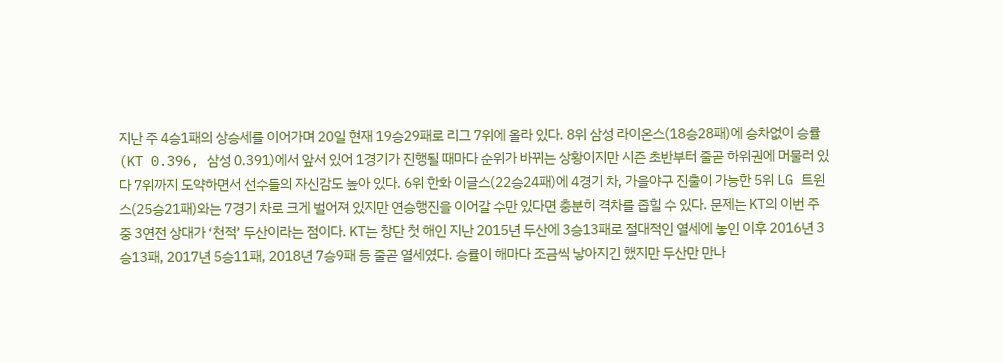지난 주 4승1패의 상승세를 이어가며 20일 현재 19승29패로 리그 7위에 올라 있다. 8위 삼성 라이온스(18승28패)에 승차없이 승률(KT 0.396, 삼성 0.391)에서 앞서 있어 1경기가 진행될 때마다 순위가 바뀌는 상황이지만 시즌 초반부터 줄곧 하위권에 머물러 있다 7위까지 도약하면서 선수들의 자신감도 높아 있다. 6위 한화 이글스(22승24패)에 4경기 차, 가을야구 진출이 가능한 5위 LG 트윈스(25승21패)와는 7경기 차로 크게 벌어져 있지만 연승행진을 이어갈 수만 있다면 충분히 격차를 좁힐 수 있다. 문제는 KT의 이번 주중 3연전 상대가 ‘천적’ 두산이라는 점이다. KT는 창단 첫 해인 지난 2015년 두산에 3승13패로 절대적인 열세에 놓인 이후 2016년 3승13패, 2017년 5승11패, 2018년 7승9패 등 줄곧 열세였다. 승률이 해마다 조금씩 낳아지긴 했지만 두산만 만나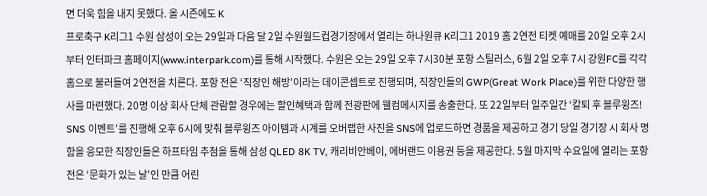면 더욱 힘을 내지 못했다. 올 시즌에도 K
프로축구 K리그1 수원 삼성이 오는 29일과 다음 달 2일 수원월드컵경기장에서 열리는 하나원큐 K리그1 2019 홈 2연전 티켓 예매를 20일 오후 2시부터 인터파크 홈페이지(www.interpark.com)를 통해 시작했다. 수원은 오는 29일 오후 7시30분 포항 스틸러스, 6월 2일 오후 7시 강원FC를 각각 홈으로 불러들여 2연전을 치른다. 포항 전은 ‘직장인 해방’이라는 데이콘셉트로 진행되며, 직장인들의 GWP(Great Work Place)를 위한 다양한 행사를 마련했다. 20명 이상 회사 단체 관람할 경우에는 할인혜택과 함께 전광판에 웰컴메시지를 송출한다. 또 22일부터 일주일간 ‘칼퇴 후 블루윙즈! SNS 이벤트’를 진행해 오후 6시에 맞춰 블루윙즈 아이템과 시계를 오버랩한 사진을 SNS에 업로드하면 경품을 제공하고 경기 당일 경기장 시 회사 명함을 응모한 직장인들은 하프타임 추첨을 통해 삼성 QLED 8K TV, 캐리비안베이, 에버랜드 이용권 등을 제공한다. 5월 마지막 수요일에 열리는 포항 전은 ‘문화가 있는 날’인 만큼 어린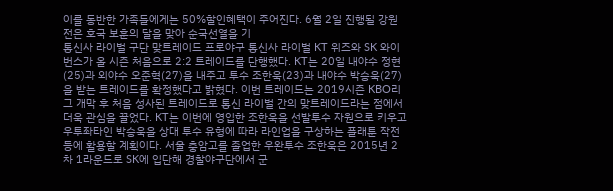이를 동반한 가족들에게는 50%할인혜택이 주어진다. 6월 2일 진행될 강원 전은 호국 보훈의 달을 맞아 순국선열을 기
통신사 라이벌 구단 맞트레이드 프로야구 통신사 라이벌 KT 위즈와 SK 와이번스가 올 시즌 처음으로 2:2 트레이드를 단행했다. KT는 20일 내야수 정현(25)과 외야수 오준혁(27)을 내주고 투수 조한욱(23)과 내야수 박승욱(27)을 받는 트레이드를 확정했다고 밝혔다. 이번 트레이드는 2019시즌 KBO리그 개막 후 처음 성사된 트레이드로 통신 라이벌 간의 맞트레이드라는 점에서 더욱 관심을 끌었다. KT는 이번에 영입한 조한욱을 선발투수 자원으로 키우고 우투좌타인 박승욱을 상대 투수 유형에 따라 라인업을 구상하는 플래툰 작전 등에 활용할 계획이다. 서울 충암고를 졸업한 우완투수 조한욱은 2015년 2차 1라운드로 SK에 입단해 경찰야구단에서 군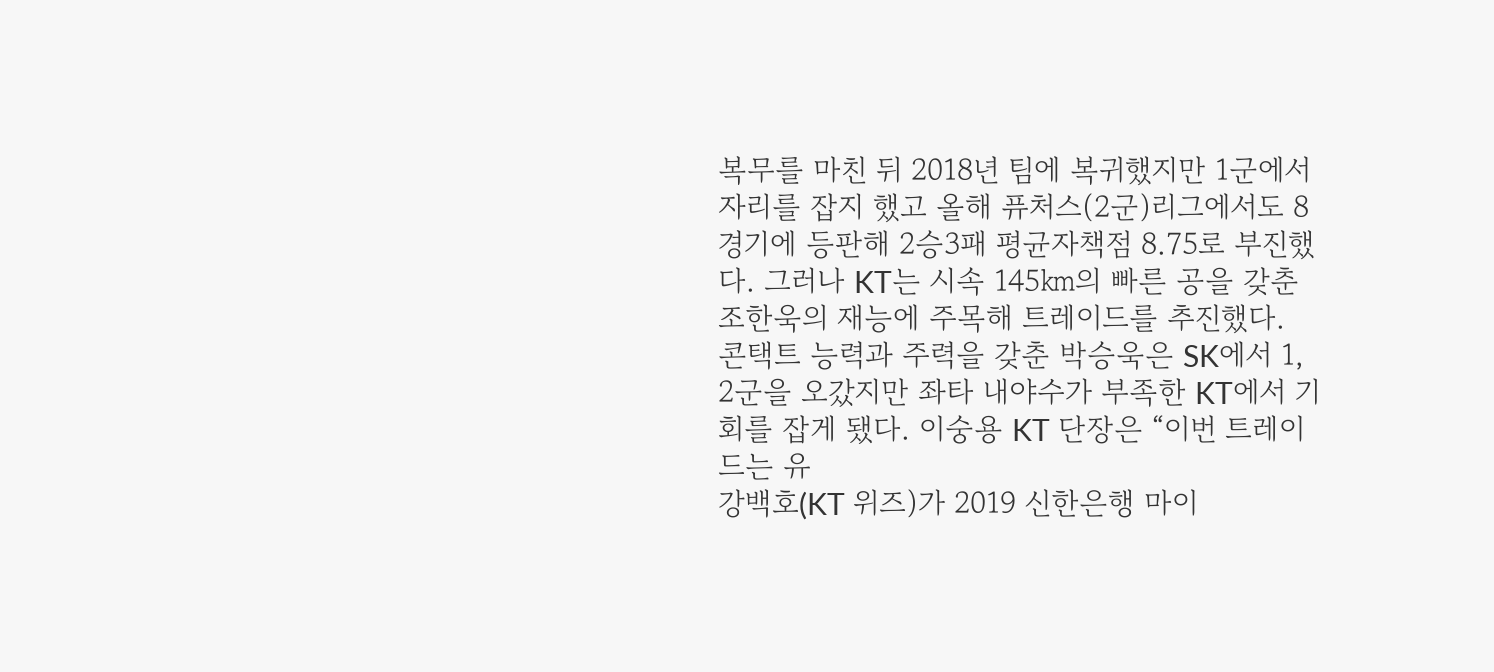복무를 마친 뒤 2018년 팀에 복귀했지만 1군에서 자리를 잡지 했고 올해 퓨처스(2군)리그에서도 8경기에 등판해 2승3패 평균자책점 8.75로 부진했다. 그러나 KT는 시속 145㎞의 빠른 공을 갖춘 조한욱의 재능에 주목해 트레이드를 추진했다. 콘택트 능력과 주력을 갖춘 박승욱은 SK에서 1, 2군을 오갔지만 좌타 내야수가 부족한 KT에서 기회를 잡게 됐다. 이숭용 KT 단장은 “이번 트레이드는 유
강백호(KT 위즈)가 2019 신한은행 마이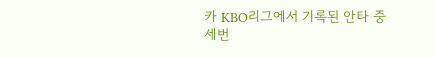카 KBO리그에서 기록된 안타 중 세번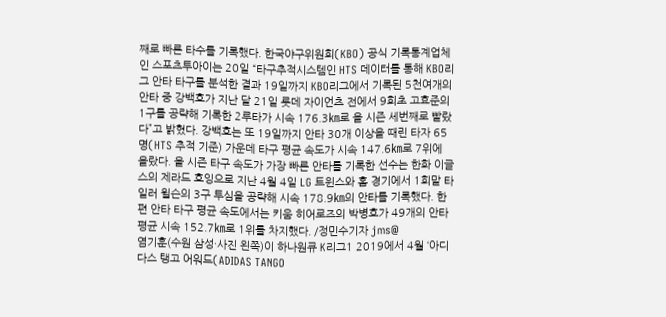째로 빠른 타수를 기록했다. 한국야구위원회(KBO) 공식 기록통계업체인 스포츠투아이는 20일 “타구추적시스템인 HTS 데이터를 통해 KBO리그 안타 타구를 분석한 결과 19일까지 KBO리그에서 기록된 5천여개의 안타 중 강백호가 지난 달 21일 롯데 자이언츠 전에서 9회초 고효준의 1구를 공략해 기록한 2루타가 시속 176.3㎞로 올 시즌 세번째로 빨랐다”고 밝혔다. 강백호는 또 19일까지 안타 30개 이상을 때린 타자 65명(HTS 추적 기준) 가운데 타구 평균 속도가 시속 147.6㎞로 7위에 올랐다. 올 시즌 타구 속도가 가장 빠른 안타를 기록한 선수는 한화 이글스의 제라드 호잉으로 지난 4월 4일 LG 트윈스와 홈 경기에서 1회말 타일러 윌슨의 3구 투심을 공략해 시속 178.9㎞의 안타를 기록했다. 한편 안타 타구 평균 속도에서는 키움 히어로즈의 박병호가 49개의 안타 평균 시속 152.7㎞로 1위를 차지했다. /정민수기자 jms@
염기훈(수원 삼성·사진 왼쪽)이 하나원큐 K리그1 2019에서 4월 ‘아디다스 탱고 어워드(ADIDAS TANGO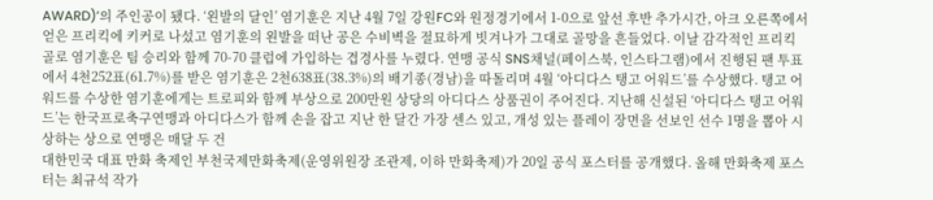AWARD)’의 주인공이 됐다. ‘왼발의 달인’ 염기훈은 지난 4월 7일 강원FC와 원정경기에서 1-0으로 앞선 후반 추가시간, 아크 오른쪽에서 얻은 프리킥에 키커로 나섰고 염기훈의 왼발을 떠난 공은 수비벽을 절묘하게 빗겨나가 그대로 골망을 흔들었다. 이날 감각적인 프리킥 골로 염기훈은 팀 승리와 함께 70-70 클럽에 가입하는 겹경사를 누렸다. 연맹 공식 SNS채널(페이스북, 인스타그램)에서 진행된 팬 투표에서 4천252표(61.7%)를 받은 염기훈은 2천638표(38.3%)의 배기종(경남)을 따돌리며 4월 ‘아디다스 탱고 어워드’를 수상했다. 탱고 어워드를 수상한 염기훈에게는 트로피와 함께 부상으로 200만원 상당의 아디다스 상품권이 주어진다. 지난해 신설된 ‘아디다스 탱고 어워드’는 한국프로축구연맹과 아디다스가 함께 손을 잡고 지난 한 달간 가장 센스 있고, 개성 있는 플레이 장면을 선보인 선수 1명을 뽑아 시상하는 상으로 연맹은 매달 두 건
대한민국 대표 만화 축제인 부천국제만화축제(운영위원장 조관제, 이하 만화축제)가 20일 공식 포스터를 공개했다. 올해 만화축제 포스터는 최규석 작가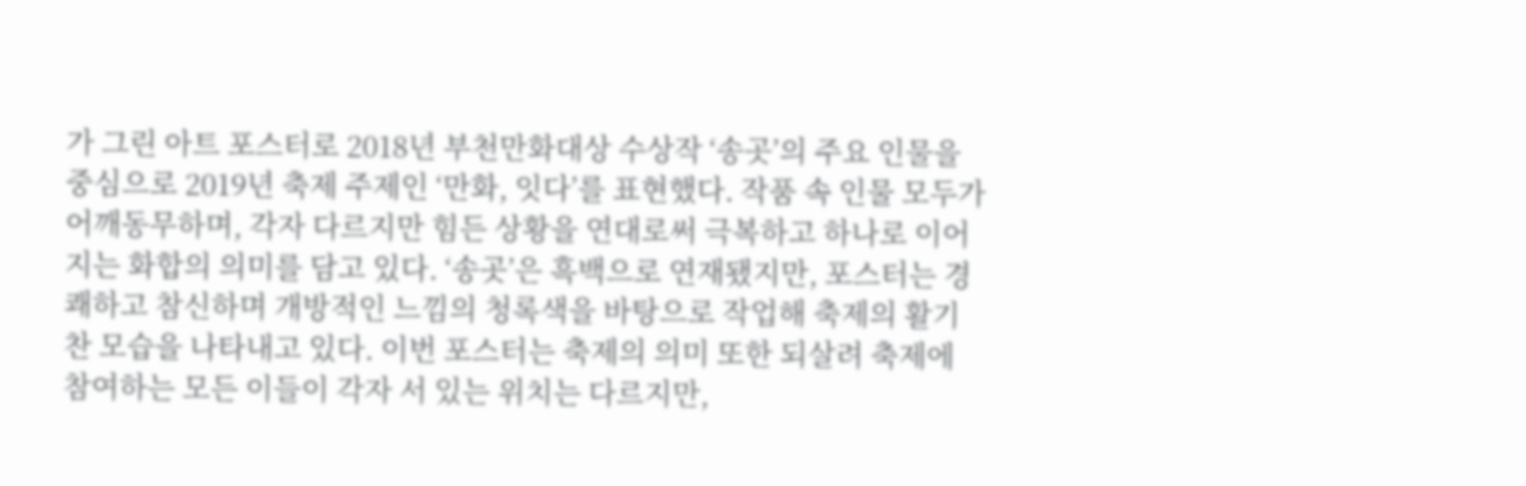가 그린 아트 포스터로 2018년 부천만화대상 수상작 ‘송곳’의 주요 인물을 중심으로 2019년 축제 주제인 ‘만화, 잇다’를 표현했다. 작품 속 인물 모두가 어깨동무하며, 각자 다르지만 힘든 상황을 연대로써 극복하고 하나로 이어지는 화합의 의미를 담고 있다. ‘송곳’은 흑백으로 연재됐지만, 포스터는 경쾌하고 참신하며 개방적인 느낌의 청록색을 바탕으로 작업해 축제의 활기찬 모습을 나타내고 있다. 이번 포스터는 축제의 의미 또한 되살려 축제에 참여하는 모든 이들이 각자 서 있는 위치는 다르지만,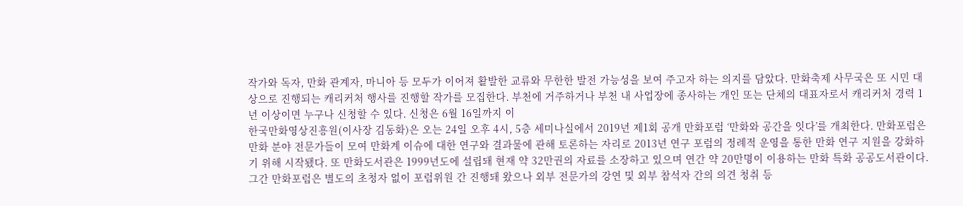작가와 독자, 만화 관계자, 마니아 등 모두가 이어져 활발한 교류와 무한한 발전 가능성을 보여 주고자 하는 의지를 담았다. 만화축제 사무국은 또 시민 대상으로 진행되는 캐리커처 행사를 진행할 작가를 모집한다. 부천에 거주하거나 부천 내 사업장에 종사하는 개인 또는 단체의 대표자로서 캐리커처 경력 1년 이상이면 누구나 신청할 수 있다. 신청은 6월 16일까지 이
한국만화영상진흥원(이사장 김동화)은 오는 24일 오후 4시, 5층 세미나실에서 2019년 제1회 공개 만화포럼 ‘만화와 공간을 잇다’를 개최한다. 만화포럼은 만화 분야 전문가들이 모여 만화계 이슈에 대한 연구와 결과물에 관해 토론하는 자리로 2013년 연구 포럼의 정례적 운영을 통한 만화 연구 지원을 강화하기 위해 시작됐다. 또 만화도서관은 1999년도에 설립돼 현재 약 32만권의 자료를 소장하고 있으며 연간 약 20만명이 이용하는 만화 특화 공공도서관이다. 그간 만화포럼은 별도의 초청자 없이 포럼위원 간 진행돼 왔으나 외부 전문가의 강연 및 외부 참석자 간의 의견 청취 등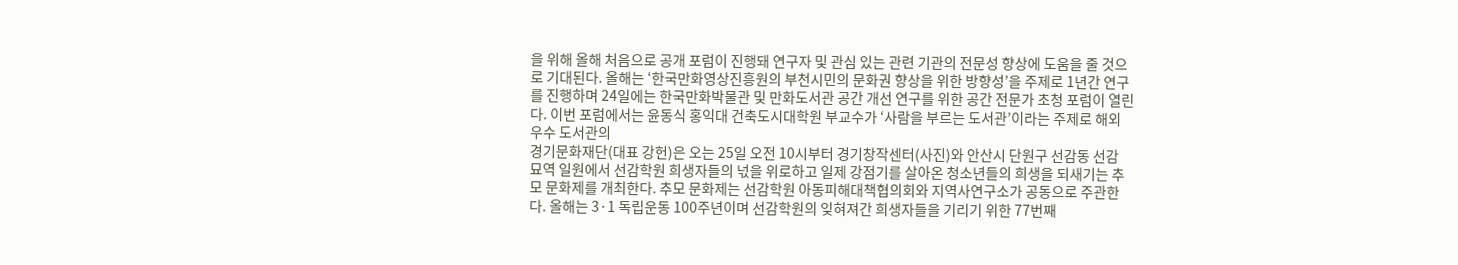을 위해 올해 처음으로 공개 포럼이 진행돼 연구자 및 관심 있는 관련 기관의 전문성 향상에 도움을 줄 것으로 기대된다. 올해는 ‘한국만화영상진흥원의 부천시민의 문화권 향상을 위한 방향성’을 주제로 1년간 연구를 진행하며 24일에는 한국만화박물관 및 만화도서관 공간 개선 연구를 위한 공간 전문가 초청 포럼이 열린다. 이번 포럼에서는 윤동식 홍익대 건축도시대학원 부교수가 ‘사람을 부르는 도서관’이라는 주제로 해외 우수 도서관의
경기문화재단(대표 강헌)은 오는 25일 오전 10시부터 경기창작센터(사진)와 안산시 단원구 선감동 선감 묘역 일원에서 선감학원 희생자들의 넋을 위로하고 일제 강점기를 살아온 청소년들의 희생을 되새기는 추모 문화제를 개최한다. 추모 문화제는 선감학원 아동피해대책협의회와 지역사연구소가 공동으로 주관한다. 올해는 3·1 독립운동 100주년이며 선감학원의 잊혀져간 희생자들을 기리기 위한 77번째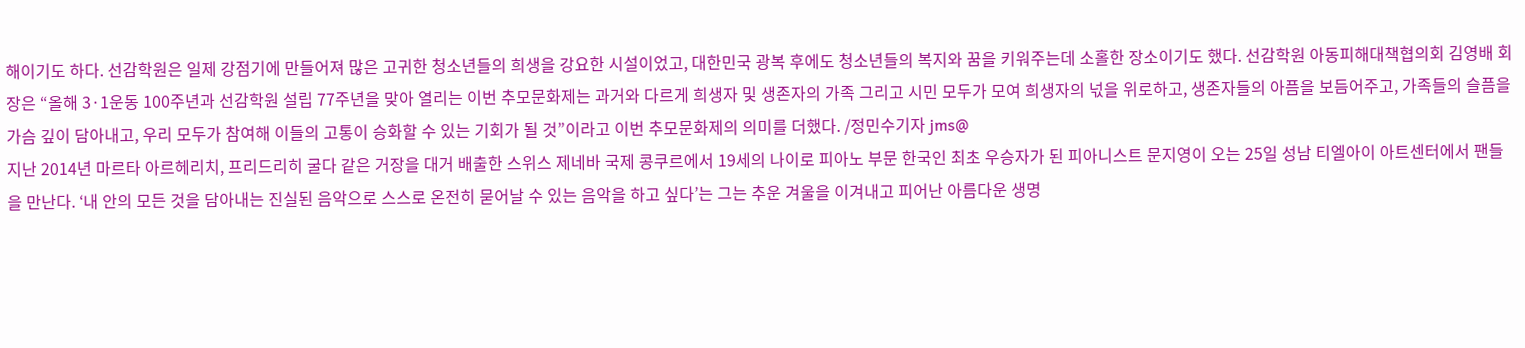해이기도 하다. 선감학원은 일제 강점기에 만들어져 많은 고귀한 청소년들의 희생을 강요한 시설이었고, 대한민국 광복 후에도 청소년들의 복지와 꿈을 키워주는데 소홀한 장소이기도 했다. 선감학원 아동피해대책협의회 김영배 회장은 “올해 3·1운동 100주년과 선감학원 설립 77주년을 맞아 열리는 이번 추모문화제는 과거와 다르게 희생자 및 생존자의 가족 그리고 시민 모두가 모여 희생자의 넋을 위로하고, 생존자들의 아픔을 보듬어주고, 가족들의 슬픔을 가슴 깊이 담아내고, 우리 모두가 참여해 이들의 고통이 승화할 수 있는 기회가 될 것”이라고 이번 추모문화제의 의미를 더했다. /정민수기자 jms@
지난 2014년 마르타 아르헤리치, 프리드리히 굴다 같은 거장을 대거 배출한 스위스 제네바 국제 콩쿠르에서 19세의 나이로 피아노 부문 한국인 최초 우승자가 된 피아니스트 문지영이 오는 25일 성남 티엘아이 아트센터에서 팬들을 만난다. ‘내 안의 모든 것을 담아내는 진실된 음악으로 스스로 온전히 묻어날 수 있는 음악을 하고 싶다’는 그는 추운 겨울을 이겨내고 피어난 아름다운 생명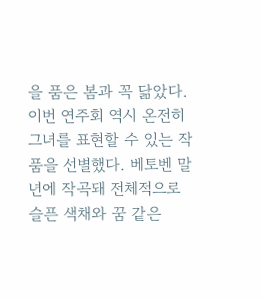을 품은 봄과 꼭 닮았다. 이번 연주회 역시 온전히 그녀를 표현할 수 있는 작품을 선별했다. 베토벤 말년에 작곡돼 전체적으로 슬픈 색채와 꿈 같은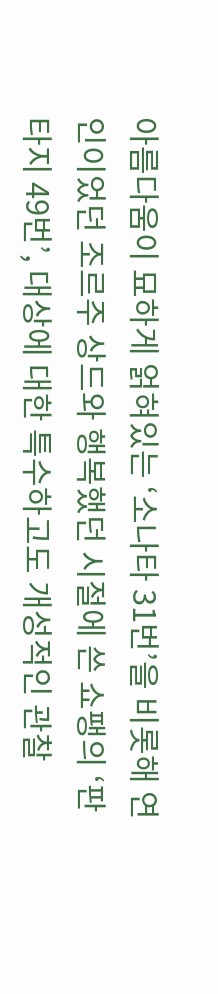아름다움이 묘하게 얽혀있는 ‘소나타 31번’을 비롯해 연인이었던 조르주 상드와 행복했던 시절에 쓴 쇼팽의 ‘판타지 49번’, 대상에 대한 특수하고도 개성적인 관찰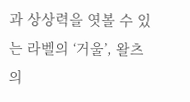과 상상력을 엿볼 수 있는 라벨의 ‘거울’, 왈츠의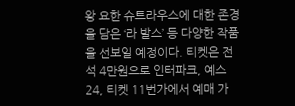왕 요한 슈트라우스에 대한 존경을 담은 ‘라 발스’ 등 다양한 작품을 선보일 예정이다. 티켓은 전석 4만원으로 인터파크, 예스24, 티켓 11번가에서 예매 가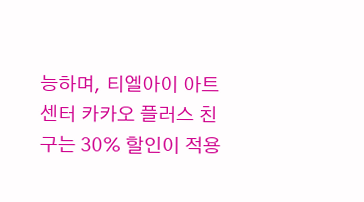능하며, 티엘아이 아트센터 카카오 플러스 친구는 30% 할인이 적용